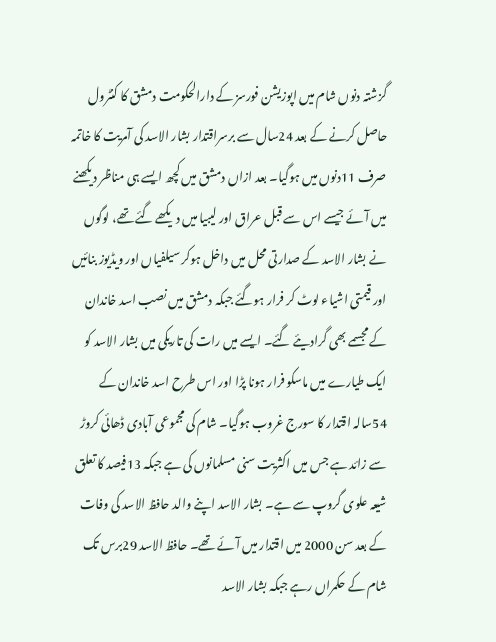گزشتہ دنوں شام میں اپوزیشن فورسز کے دارالحکومت دمشق کا کنٹرول حاصل کرنے کے بعد 24سال سے برسراقتدار بشار الاسد کی آمریت کا خاتمہ صرف 11دنوں میں ہوگیا۔ بعد ازاں دمشق میں کچھ ایسے ہی مناظر دیکھنے میں آئے جیسے اس سے قبل عراق اور لیبیا میں دیکھے گئے تھے، لوگوں نے بشار الاسد کے صدارتی محل میں داخل ہوکر سیلفیاں اور ویڈیوز بنائیں اور قیمتی اشیاء لوٹ کر فرار ہوگئے جبکہ دمشق میں نصب اسد خاندان کے مجسمے بھی گرادیئے گئے۔ ایسے میں رات کی تاریکی میں بشار الاسد کو ایک طیارے میں ماسکو فرار ہونا پڑا اور اس طرح اسد خاندان کے 54سالہ اقتدار کا سورج غروب ہوگیا۔ شام کی مجموعی آبادی ڈھائی کروڑ سے زائد ہے جس میں اکثریت سنی مسلمانوں کی ہے جبکہ 13فیصد کا تعلق شیعہ علوی گروپ سے ہے۔ بشار الاسد اپنے والد حافظ الاسد کی وفات کے بعد سن 2000 میں اقتدار میں آئے تھے۔ حافظ الاسد 29برس تک شام کے حکمراں رہے جبکہ بشار الاسد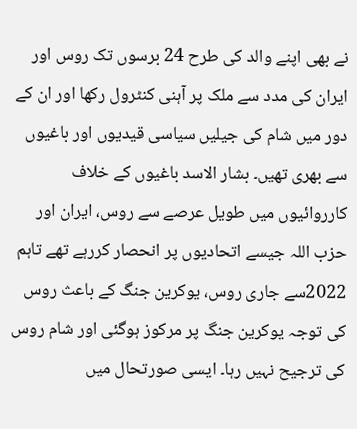نے بھی اپنے والد کی طرح 24 برسوں تک روس اور ایران کی مدد سے ملک پر آہنی کنٹرول رکھا اور ان کے دور میں شام کی جیلیں سیاسی قیدیوں اور باغیوں سے بھری تھیں۔ بشار الاسد باغیوں کے خلاف کارروائیوں میں طویل عرصے سے روس، ایران اور حزب اللہ جیسے اتحادیوں پر انحصار کررہے تھے تاہم 2022سے جاری روس، یوکرین جنگ کے باعث روس کی توجہ یوکرین جنگ پر مرکوز ہوگئی اور شام روس کی ترجیح نہیں رہا۔ ایسی صورتحال میں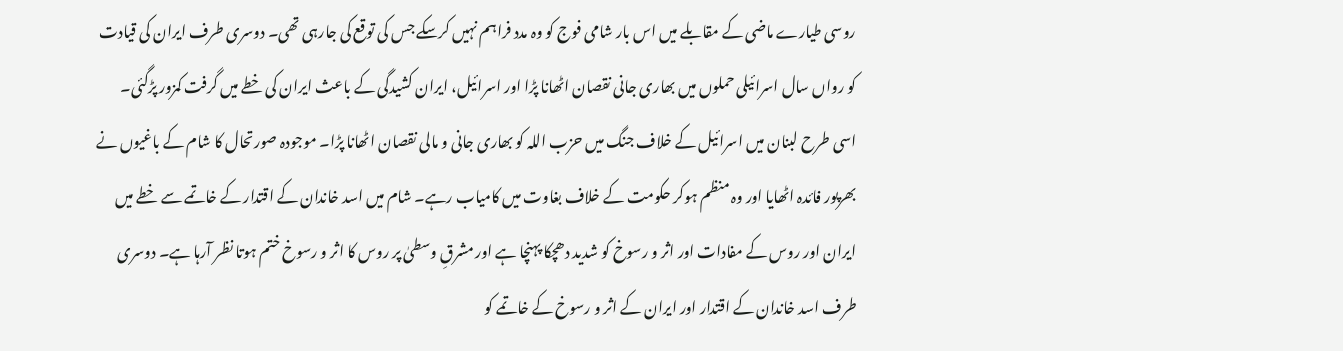روسی طیارے ماضی کے مقابلے میں اس بار شامی فوج کو وہ مدد فراہم نہیں کرسکے جس کی توقع کی جارہی تھی۔ دوسری طرف ایران کی قیادت کو رواں سال اسرائیلی حملوں میں بھاری جانی نقصان اٹھانا پڑا اور اسرائیل، ایران کشیدگی کے باعث ایران کی خطے میں گرفت کمزور پڑگئی۔ اسی طرح لبنان میں اسرائیل کے خلاف جنگ میں حزب اللہ کو بھاری جانی و مالی نقصان اٹھانا پڑا۔ موجودہ صورتحال کا شام کے باغیوں نے بھرپور فائدہ اٹھایا اور وہ منظم ہوکر حکومت کے خلاف بغاوت میں کامیاب رہے۔ شام میں اسد خاندان کے اقتدار کے خاتمے سے خطے میں ایران اور روس کے مفادات اور اثر و رسوخ کو شدید دھچکا پہنچا ہے اور مشرقِ وسطیٰ پر روس کا اثر و رسوخ ختم ہوتا نظر آرہا ہے۔ دوسری طرف اسد خاندان کے اقتدار اور ایران کے اثر و رسوخ کے خاتمے کو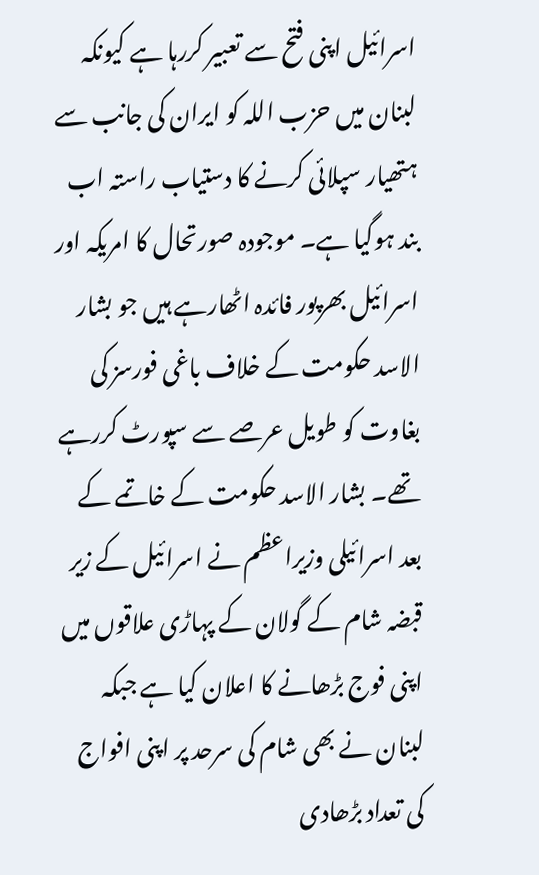اسرائیل اپنی فتح سے تعبیر کررہا ہے کیونکہ لبنان میں حزب اللہ کو ایران کی جانب سے ہتھیار سپلائی کرنے کا دستیاب راستہ اب بند ہوگیا ہے۔ موجودہ صورتحال کا امریکہ اور اسرائیل بھرپور فائدہ اٹھارہے ہیں جو بشار الاسد حکومت کے خلاف باغی فورسز کی بغاوت کو طویل عرصے سے سپورٹ کررہے تھے۔ بشار الاسد حکومت کے خاتمے کے بعد اسرائیلی وزیراعظم نے اسرائیل کے زیر قبضہ شام کے گولان کے پہاڑی علاقوں میں اپنی فوج بڑھانے کا اعلان کیا ہے جبکہ لبنان نے بھی شام کی سرحد پر اپنی افواج کی تعداد بڑھادی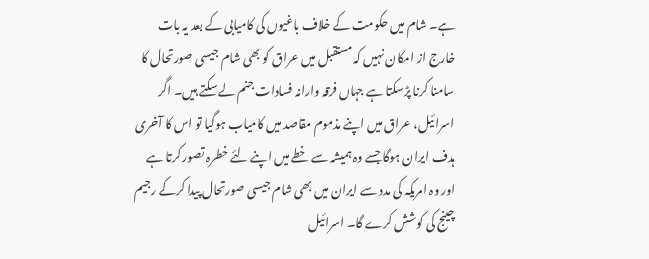ہے۔ شام میں حکومت کے خلاف باغیوں کی کامیابی کے بعد یہ بات خارج از امکان نہیں کہ مستقبل میں عراق کو بھی شام جیسی صورتحال کا سامنا کرنا پڑسکتا ہے جہاں فرقہ وارانہ فسادات جنم لے سکتے ہیں۔ اگر اسرائیل، عراق میں اپنے مذموم مقاصد میں کامیاب ہوگیا تو اس کا آخری ہدف ایران ہوگا جسے وہ ہمیشہ سے خطے میں اپنے لئے خطرہ تصور کرتا ہے اور وہ امریکہ کی مدد سے ایران میں بھی شام جیسی صورتحال پیدا کرکے رجیم چینج کی کوشش کرے گا۔ اسرائیل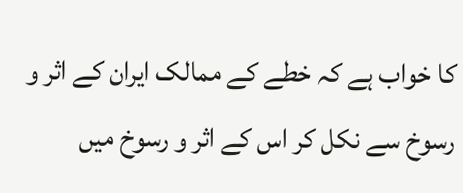کا خواب ہے کہ خطے کے ممالک ایران کے اثر و رسوخ سے نکل کر اس کے اثر و رسوخ میں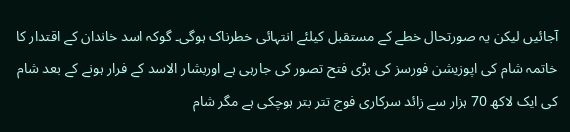آجائیں لیکن یہ صورتحال خطے کے مستقبل کیلئے انتہائی خطرناک ہوگی۔ گوکہ اسد خاندان کے اقتدار کا خاتمہ شام کی اپوزیشن فورسز کی بڑی فتح تصور کی جارہی ہے اوربشار الاسد کے فرار ہونے کے بعد شام کی ایک لاکھ 70 ہزار سے زائد سرکاری فوج تتر بتر ہوچکی ہے مگر شام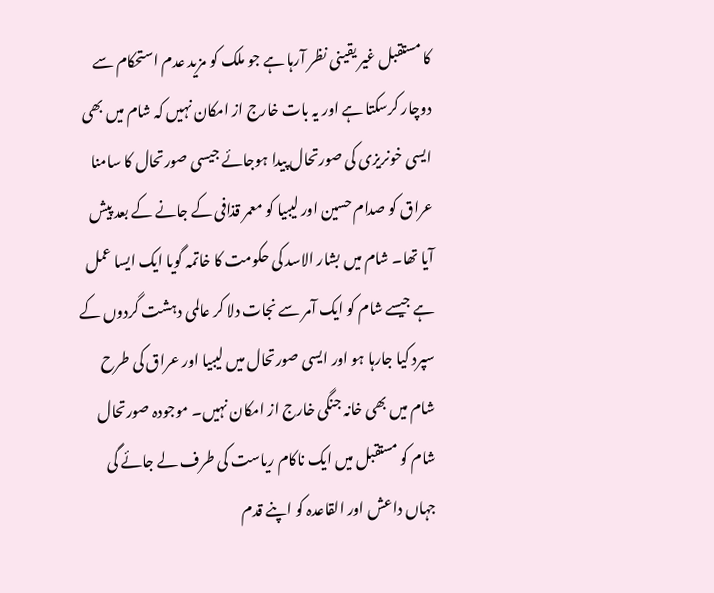کا مستقبل غیر یقینی نظر آرہا ہے جو ملک کو مزید عدم استحکام سے دوچار کرسکتا ہے اور یہ بات خارج از امکان نہیں کہ شام میں بھی ایسی خونریزی کی صورتحال پیدا ہوجائے جیسی صورتحال کا سامنا عراق کو صدام حسین اور لیبیا کو معمر قذافی کے جانے کے بعد پیش آیا تھا۔ شام میں بشار الاسد کی حکومت کا خاتمہ گویا ایک ایسا عمل ہے جیسے شام کو ایک آمر سے نجات دلا کر عالمی دہشت گردوں کے سپرد کیا جارہا ہو اور ایسی صورتحال میں لیبیا اور عراق کی طرح شام میں بھی خانہ جنگی خارج از امکان نہیں۔ موجودہ صورتحال شام کو مستقبل میں ایک ناکام ریاست کی طرف لے جائے گی جہاں داعش اور القاعدہ کو اپنے قدم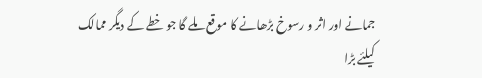جمانے اور اثر و رسوخ بڑھانے کا موقع ملے گا جو خطے کے دیگر ممالک کیلئے بڑا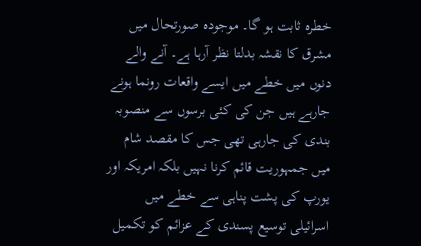خطرہ ثابت ہو گا۔ موجودہ صورتحال میں مشرق کا نقشہ بدلتا نظر آرہا ہے۔ آنے والے دنوں میں خطے میں ایسے واقعات رونما ہونے جارہے ہیں جن کی کئی برسوں سے منصوبہ بندی کی جارہی تھی جس کا مقصد شام میں جمہوریت قائم کرنا نہیں بلکہ امریکہ اور یورپ کی پشت پناہی سے خطے میں اسرائیلی توسیع پسندی کے عزائم کو تکمیل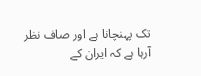تک پہنچانا ہے اور صاف نظر آرہا ہے کہ ایران کے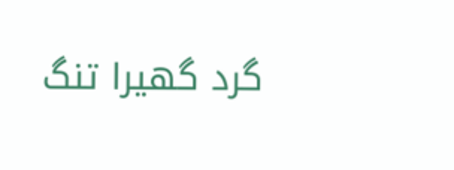گرد گھیرا تنگ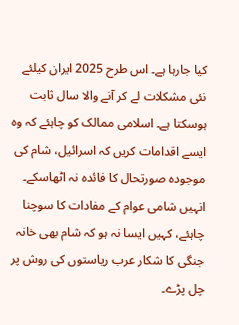کیا جارہا ہے۔ اس طرح 2025 ایران کیلئے نئی مشکلات لے کر آنے والا سال ثابت ہوسکتا ہے۔ اسلامی ممالک کو چاہئے کہ وہ ایسے اقدامات کریں کہ اسرائیل، شام کی موجودہ صورتحال کا فائدہ نہ اٹھاسکے۔ انہیں شامی عوام کے مفادات کا سوچنا چاہئے، کہیں ایسا نہ ہو کہ شام بھی خانہ جنگی کا شکار عرب ریاستوں کی روش پر چل پڑے۔